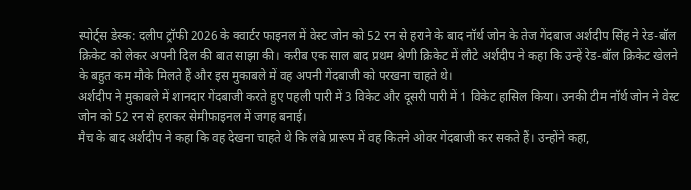स्पोर्ट्स डेस्क: दलीप ट्रॉफी 2026 के क्वार्टर फाइनल में वेस्ट जोन को 52 रन से हराने के बाद नॉर्थ जोन के तेज गेंदबाज अर्शदीप सिंह ने रेड-बॉल क्रिकेट को लेकर अपनी दिल की बात साझा की। करीब एक साल बाद प्रथम श्रेणी क्रिकेट में लौटे अर्शदीप ने कहा कि उन्हें रेड-बॉल क्रिकेट खेलने के बहुत कम मौके मिलते हैं और इस मुकाबले में वह अपनी गेंदबाजी को परखना चाहते थे।
अर्शदीप ने मुकाबले में शानदार गेंदबाजी करते हुए पहली पारी में 3 विकेट और दूसरी पारी में 1 विकेट हासिल किया। उनकी टीम नॉर्थ जोन ने वेस्ट जोन को 52 रन से हराकर सेमीफाइनल में जगह बनाई।
मैच के बाद अर्शदीप ने कहा कि वह देखना चाहते थे कि लंबे प्रारूप में वह कितने ओवर गेंदबाजी कर सकते हैं। उन्होंने कहा,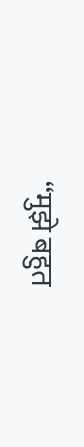“मुझे बहुत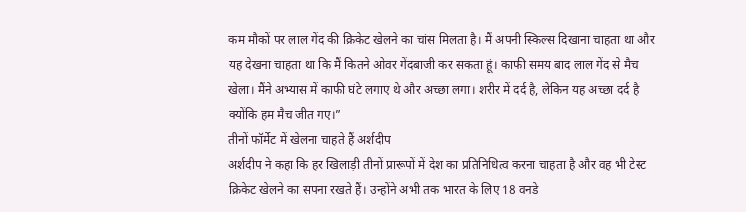कम मौकों पर लाल गेंद की क्रिकेट खेलने का चांस मिलता है। मैं अपनी स्किल्स दिखाना चाहता था और यह देखना चाहता था कि मैं कितने ओवर गेंदबाजी कर सकता हूं। काफी समय बाद लाल गेंद से मैच खेला। मैंने अभ्यास में काफी घंटे लगाए थे और अच्छा लगा। शरीर में दर्द है, लेकिन यह अच्छा दर्द है क्योंकि हम मैच जीत गए।”
तीनों फॉर्मेट में खेलना चाहते हैं अर्शदीप
अर्शदीप ने कहा कि हर खिलाड़ी तीनों प्रारूपों में देश का प्रतिनिधित्व करना चाहता है और वह भी टेस्ट क्रिकेट खेलने का सपना रखते हैं। उन्होंने अभी तक भारत के लिए 18 वनडे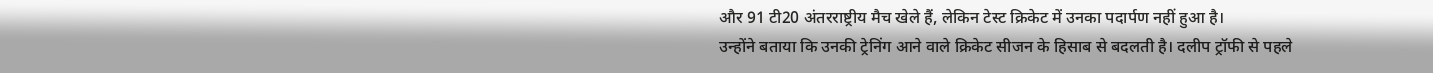और 91 टी20 अंतरराष्ट्रीय मैच खेले हैं, लेकिन टेस्ट क्रिकेट में उनका पदार्पण नहीं हुआ है।
उन्होंने बताया कि उनकी ट्रेनिंग आने वाले क्रिकेट सीजन के हिसाब से बदलती है। दलीप ट्रॉफी से पहले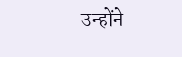उन्होंने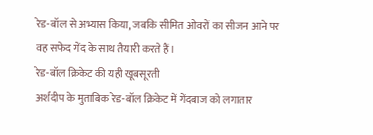रेड-बॉल से अभ्यास किया, जबकि सीमित ओवरों का सीजन आने पर वह सफेद गेंद के साथ तैयारी करते हैं।
रेड-बॉल क्रिकेट की यही खूबसूरती
अर्शदीप के मुताबिक रेड-बॉल क्रिकेट में गेंदबाज को लगातार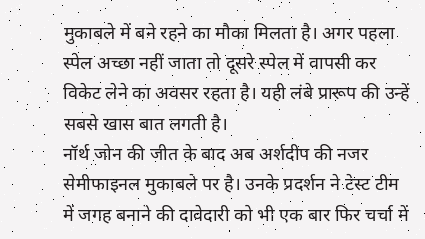मुकाबले में बने रहने का मौका मिलता है। अगर पहला स्पेल अच्छा नहीं जाता तो दूसरे स्पेल में वापसी कर विकेट लेने का अवसर रहता है। यही लंबे प्रारूप की उन्हें सबसे खास बात लगती है।
नॉर्थ जोन की जीत के बाद अब अर्शदीप की नजर सेमीफाइनल मुकाबले पर है। उनके प्रदर्शन ने टेस्ट टीम में जगह बनाने की दावेदारी को भी एक बार फिर चर्चा में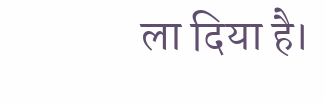ला दिया है।